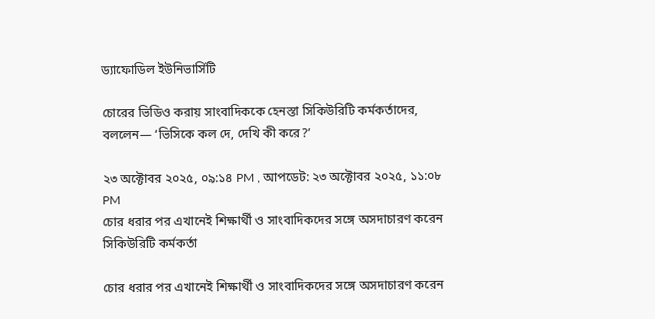ড্যাফোডিল ইউনিভার্সিটি

চোরের ভিডিও করায় সাংবাদিককে হেনস্তা সিকিউরিটি কর্মকর্তাদের, বললেন— ‘ভিসিকে কল দে, দেখি কী করে?’

২৩ অক্টোবর ২০২৫, ০৯:১৪ PM , আপডেট: ২৩ অক্টোবর ২০২৫, ১১:০৮ PM
চোর ধরার পর এখানেই শিক্ষার্থী ও সাংবাদিকদের সঙ্গে অসদাচারণ করেন সিকিউরিটি কর্মকর্তা

চোর ধরার পর এখানেই শিক্ষার্থী ও সাংবাদিকদের সঙ্গে অসদাচারণ করেন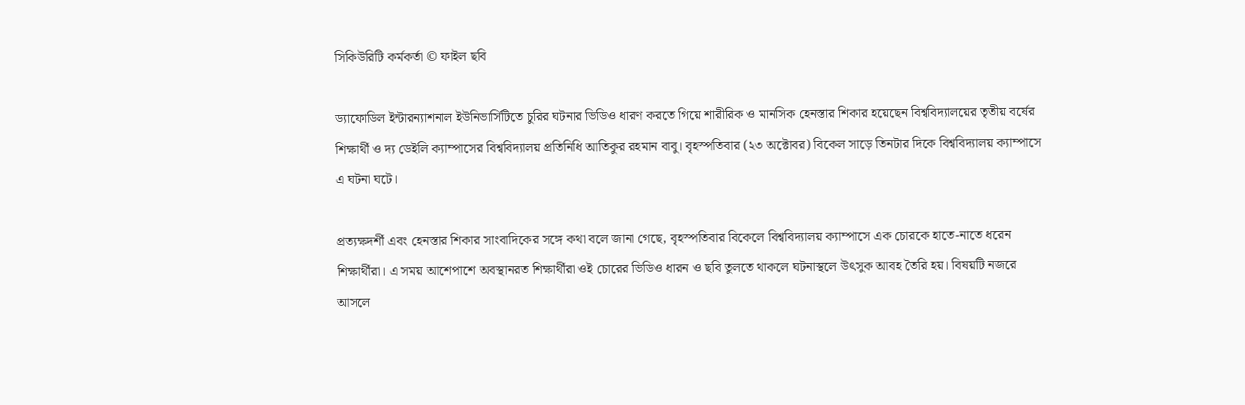সিকিউরিটি কর্মকর্তা © ফাইল ছবি

ড্যাফোডিল ইন্টারন্যাশনাল ইউনিভার্সিটিতে চুরির ঘটনার ভিডিও ধারণ করতে গিয়ে শারীরিক ও মানসিক হেনস্তার শিকার হয়েছেন বিশ্ববিদ্যালয়ের তৃতীয় বর্ষের শিক্ষার্থী ও দ্য ডেইলি ক্যাম্পাসের বিশ্ববিদ্যালয় প্রতিনিধি আতিকুর রহমান বাবু। বৃহস্পতিবার (২৩ অক্টোবর) বিকেল সাড়ে তিনটার দিকে বিশ্ববিদ্যালয় ক্যাম্পাসে এ ঘটনা ঘটে।

প্রত্যক্ষদর্শী এবং হেনস্তার শিকার সাংবাদিকের সঙ্গে কথা বলে জানা গেছে, বৃহস্পতিবার বিকেলে বিশ্ববিদ্যালয় ক্যাম্পাসে এক চোরকে হাতে-নাতে ধরেন শিক্ষার্থীরা। এ সময় আশেপাশে অবস্থানরত শিক্ষার্থীরা ওই চোরের ভিডিও ধারন ও ছবি তুলতে থাকলে ঘটনাস্থলে উৎসুক আবহ তৈরি হয়। বিষয়টি নজরে আসলে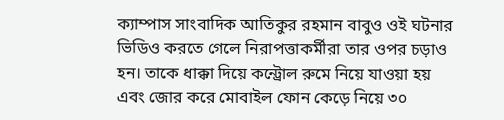ক্যাম্পাস সাংবাদিক আতিকুর রহমান বাবুও ওই ঘটনার ভিডিও করতে গেলে নিরাপত্তাকর্মীরা তার ওপর চড়াও হন। তাকে ধাক্কা দিয়ে কন্ট্রোল রুমে নিয়ে যাওয়া হয় এবং জোর করে মোবাইল ফোন কেড়ে নিয়ে ৩০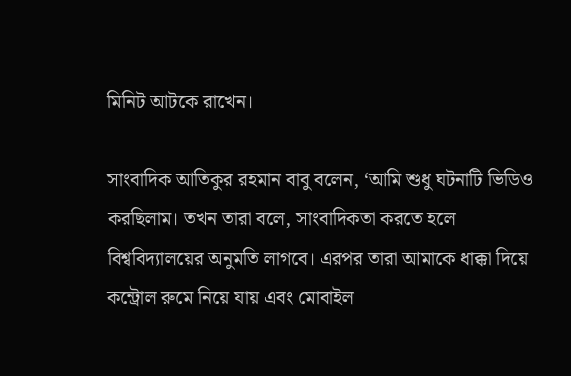মিনিট আটকে রাখেন।

সাংবাদিক আতিকুর রহমান বাবু বলেন, ‘আমি শুধু ঘটনাটি ভিডিও করছিলাম। তখন তারা বলে, সাংবাদিকতা করতে হলে বিশ্ববিদ্যালয়ের অনুমতি লাগবে। এরপর তারা আমাকে ধাক্কা দিয়ে কন্ট্রোল রুমে নিয়ে যায় এবং মোবাইল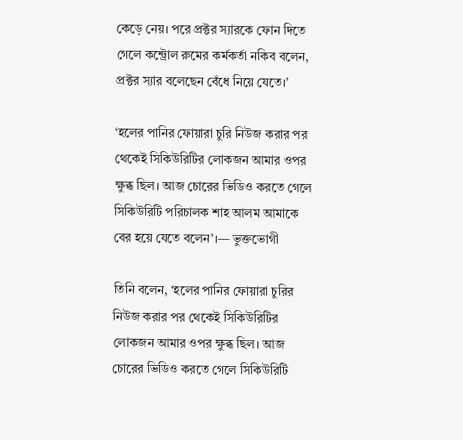কেড়ে নেয়। পরে প্রক্টর স্যারকে ফোন দিতে গেলে কন্ট্রোল রুমের কর্মকর্তা নকিব বলেন, প্রক্টর স্যার বলেছেন বেঁধে নিয়ে যেতে।’

‘হলের পানির ফোয়ারা চুরি নিউজ করার পর থেকেই সিকিউরিটির লোকজন আমার ওপর ক্ষুব্ধ ছিল। আজ চোরের ভিডিও করতে গেলে সিকিউরিটি পরিচালক শাহ আলম আমাকে বের হয়ে যেতে বলেন’।— ভুক্তভোগী

তিনি বলেন, ‘হলের পানির ফোয়ারা চুরির নিউজ করার পর থেকেই সিকিউরিটির লোকজন আমার ওপর ক্ষুব্ধ ছিল। আজ চোরের ভিডিও করতে গেলে সিকিউরিটি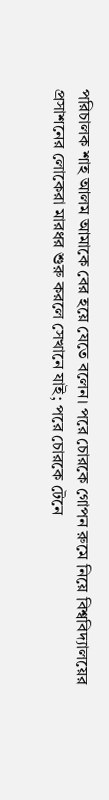পরিচালক শাহ আলম আমাকে বের হয়ে যেতে বলেন। পরে চোরকে গোপন রুমে নিয়ে বিশ্ববিদ্যালয়ের প্রসাশনের লোকেরা মারধর শুরু করলে সেখানে যাই; পরে চোরকে টেনে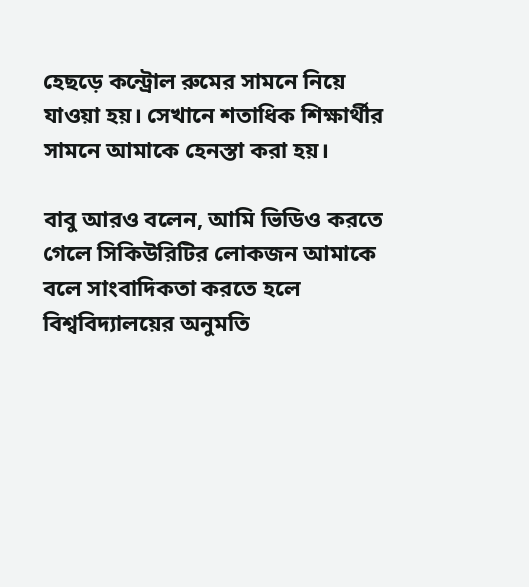হেছড়ে কন্ট্রোল রুমের সামনে নিয়ে যাওয়া হয়। সেখানে শতাধিক শিক্ষার্থীর সামনে আমাকে হেনস্তা করা হয়।

বাবু আরও বলেন, আমি ভিডিও করতে গেলে সিকিউরিটির লোকজন আমাকে বলে সাংবাদিকতা করতে হলে বিশ্ববিদ্যালয়ের অনুমতি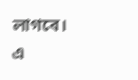লাগবে। এ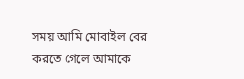সময় আমি মোবাইল বের করতে গেলে আমাকে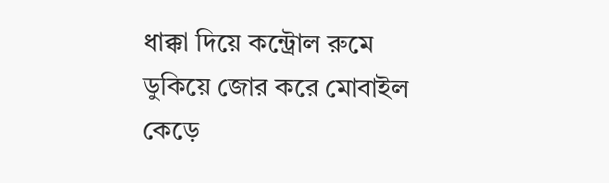ধাক্কা দিয়ে কন্ট্রোল রুমে ডুকিয়ে জোর করে মোবাইল কেড়ে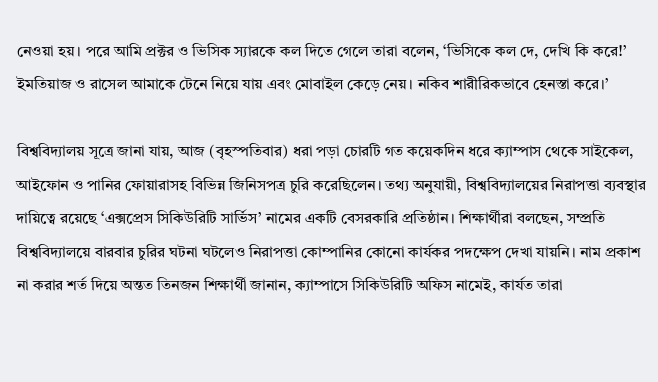নেওয়া হয়। পরে আমি প্রক্টর ও ভিসিক স্যারকে কল দিতে গেলে তারা বলেন, ‘ভিসিকে কল দে, দেখি কি করে!’ ইমতিয়াজ ও রাসেল আমাকে টেনে নিয়ে যায় এবং মোবাইল কেড়ে নেয়। নকিব শারীরিকভাবে হেনস্তা করে।’

বিশ্ববিদ্যালয় সূত্রে জানা যায়, আজ (বৃহস্পতিবার) ধরা পড়া চোরটি গত কয়েকদিন ধরে ক্যাম্পাস থেকে সাইকেল, আইফোন ও পানির ফোয়ারাসহ বিভিন্ন জিনিসপত্র চুরি করেছিলেন। তথ্য অনুযায়ী, বিশ্ববিদ্যালয়ের নিরাপত্তা ব্যবস্থার দায়িত্বে রয়েছে ‘এক্সপ্রেস সিকিউরিটি সার্ভিস’ নামের একটি বেসরকারি প্রতিষ্ঠান। শিক্ষার্থীরা বলছেন, সম্প্রতি বিশ্ববিদ্যালয়ে বারবার চুরির ঘটনা ঘটলেও নিরাপত্তা কোম্পানির কোনো কার্যকর পদক্ষেপ দেখা যায়নি। নাম প্রকাশ না করার শর্ত দিয়ে অন্তত তিনজন শিক্ষার্থী জানান, ক্যাম্পাসে সিকিউরিটি অফিস নামেই, কার্যত তারা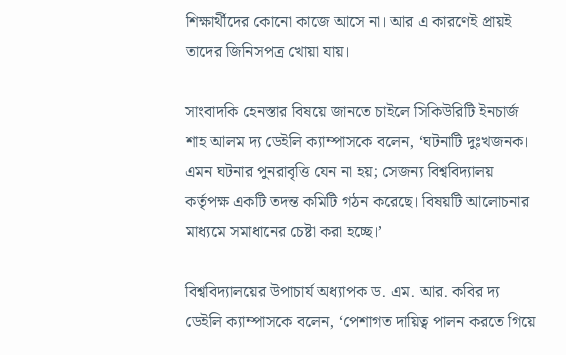শিক্ষার্থীদের কোনো কাজে আসে না। আর এ কারণেই প্রায়ই তাদের জিনিসপত্র খোয়া যায়।

সাংবাদকি হেনস্তার বিষয়ে জানতে চাইলে সিকিউরিটি ইনচার্জ শাহ আলম দ্য ডেইলি ক্যাম্পাসকে বলেন, ‘ঘটনাটি দুঃখজনক। এমন ঘটনার পুনরাবৃত্তি যেন না হয়; সেজন্য বিশ্ববিদ্যালয় কর্তৃপক্ষ একটি তদন্ত কমিটি গঠন করেছে। বিষয়টি আলোচনার মাধ্যমে সমাধানের চেষ্টা করা হচ্ছে।’

বিশ্ববিদ্যালয়ের উপাচার্য অধ্যাপক ড. এম. আর. কবির দ্য ডেইলি ক্যাম্পাসকে বলেন, ‘পেশাগত দায়িত্ব পালন করতে গিয়ে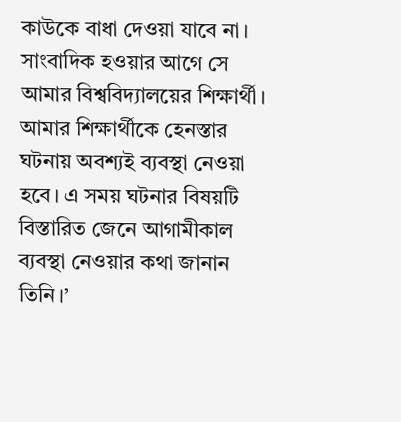কাউকে বাধা দেওয়া যাবে না। সাংবাদিক হওয়ার আগে সে আমার বিশ্ববিদ্যালয়ের শিক্ষার্থী। আমার শিক্ষার্থীকে হেনস্তার ঘটনায় অবশ্যই ব্যবস্থা নেওয়া হবে। এ সময় ঘটনার বিষয়টি বিস্তারিত জেনে আগামীকাল ব্যবস্থা নেওয়ার কথা জানান তিনি।’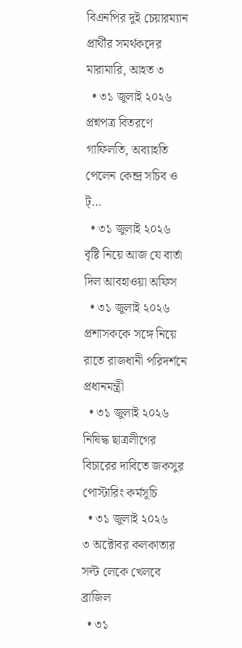বিএনপির দুই চেয়ারম্যান প্রার্থীর সমর্থকদের মারামারি, আহত ৩
  • ৩১ জুলাই ২০২৬
প্রশ্নপত্র বিতরণে গাফিলতি, অব্যাহতি পেলেন কেন্দ্র সচিব ও ট্…
  • ৩১ জুলাই ২০২৬
বৃষ্টি নিয়ে আজ যে বার্তা দিল আবহাওয়া অফিস
  • ৩১ জুলাই ২০২৬
প্রশাসককে সঙ্গে নিয়ে রাতে রাজধানী পরিদর্শনে প্রধানমন্ত্রী
  • ৩১ জুলাই ২০২৬
নিষিদ্ধ ছাত্রলীগের বিচারের দাবিতে জকসুর পোস্টারিং কর্মসূচি
  • ৩১ জুলাই ২০২৬
৩ অক্টোবর কলকাতার সল্ট লেকে খেলবে ব্রাজিল
  • ৩১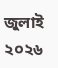জুলাই ২০২৬